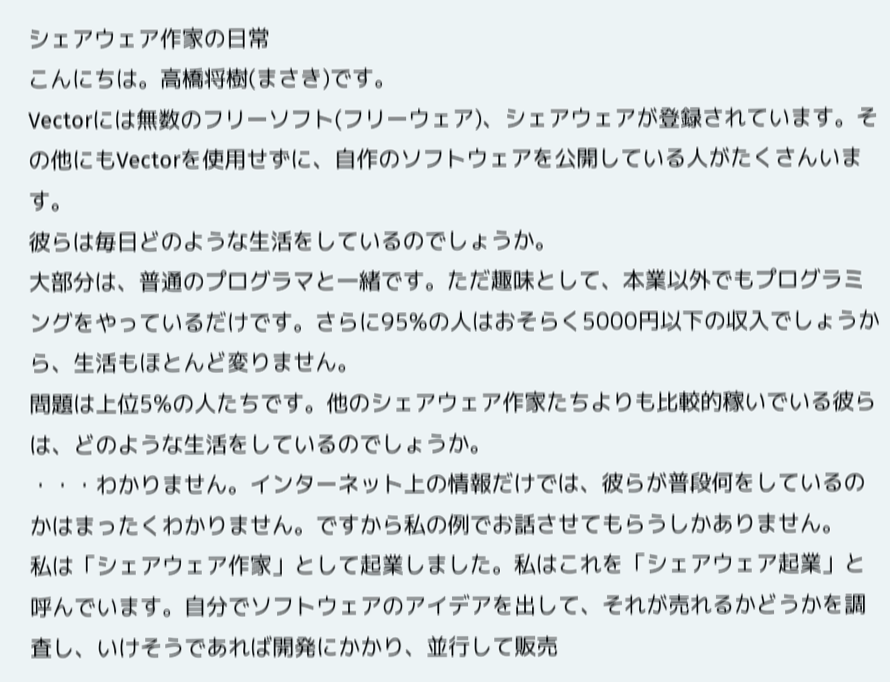シェアウェア作家の日常
こんにちは。高橋将樹(まさき)です。
Vectorには無数のフリーソフト(フリーウェア)、シェアウェアが登録されています。その他にもVectorを使用せずに、自作のソフトウェアを公開している人がたくさんいます。
彼らは毎日どのような生活をしているのでしょうか。
大部分は、普通のプログラマと一緒です。ただ趣味として、本業以外でもプログラミングをやっているだけです。さらに95%の人はおそらく5000円以下の収入でしょうから、生活もほとんど変りません。
問題は上位5%の人たちです。他のシェアウェア作家たちよりも比較的稼いでいる彼らは、どのような生活をしているのでしょうか。
・・・わかりません。インターネット上の情報だけでは、彼らが普段何をしているのかはまったくわかりません。ですから私の例でお話させてもらうしかありません。
私は「シェアウェア作家」として起業しました。私はこれを「シェアウェア起業」と呼んでいます。自分でソフトウェアのアイデアを出して、それが売れるかどうかを調査し、いけそうであれば開発にかかり、並行して販売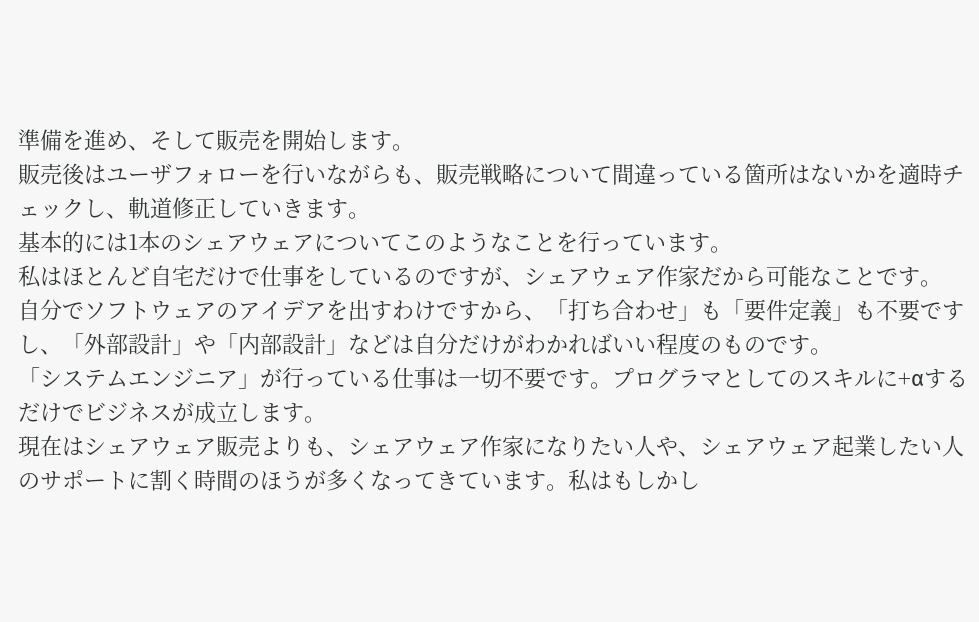準備を進め、そして販売を開始します。
販売後はユーザフォローを行いながらも、販売戦略について間違っている箇所はないかを適時チェックし、軌道修正していきます。
基本的には1本のシェアウェアについてこのようなことを行っています。
私はほとんど自宅だけで仕事をしているのですが、シェアウェア作家だから可能なことです。
自分でソフトウェアのアイデアを出すわけですから、「打ち合わせ」も「要件定義」も不要ですし、「外部設計」や「内部設計」などは自分だけがわかればいい程度のものです。
「システムエンジニア」が行っている仕事は一切不要です。プログラマとしてのスキルに+αするだけでビジネスが成立します。
現在はシェアウェア販売よりも、シェアウェア作家になりたい人や、シェアウェア起業したい人のサポートに割く時間のほうが多くなってきています。私はもしかし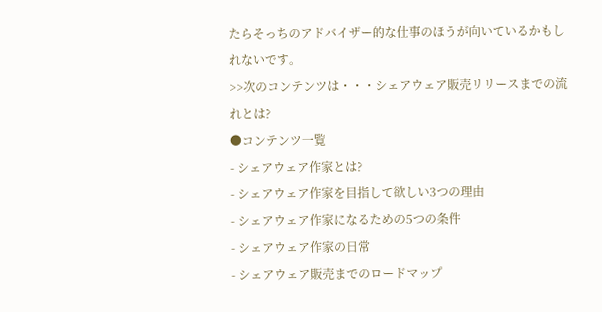たらそっちのアドバイザー的な仕事のほうが向いているかもしれないです。
>>次のコンテンツは・・・シェアウェア販売リリースまでの流れとは?
●コンテンツ一覧
- シェアウェア作家とは?
- シェアウェア作家を目指して欲しい3つの理由
- シェアウェア作家になるための5つの条件
- シェアウェア作家の日常
- シェアウェア販売までのロードマップ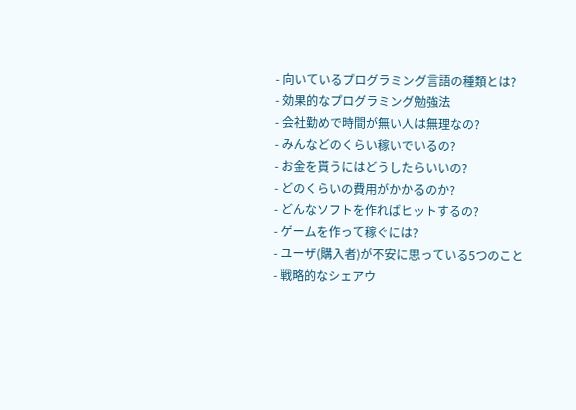- 向いているプログラミング言語の種類とは?
- 効果的なプログラミング勉強法
- 会社勤めで時間が無い人は無理なの?
- みんなどのくらい稼いでいるの?
- お金を貰うにはどうしたらいいの?
- どのくらいの費用がかかるのか?
- どんなソフトを作ればヒットするの?
- ゲームを作って稼ぐには?
- ユーザ(購入者)が不安に思っている5つのこと
- 戦略的なシェアウ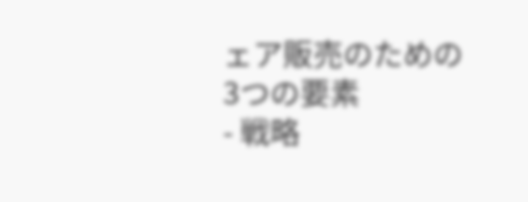ェア販売のための3つの要素
- 戦略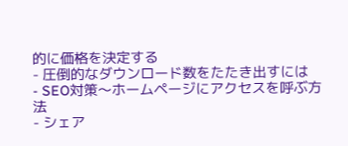的に価格を決定する
- 圧倒的なダウンロード数をたたき出すには
- SEO対策〜ホームページにアクセスを呼ぶ方法
- シェア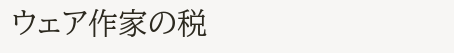ウェア作家の税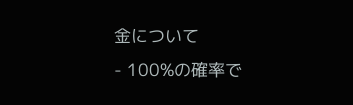金について
- 100%の確率で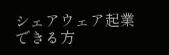シェアウェア起業できる方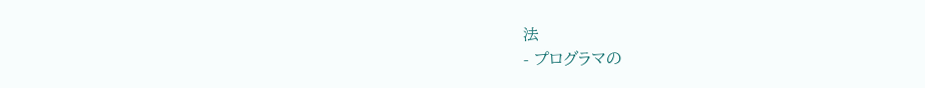法
- プログラマの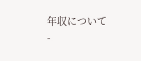年収について
-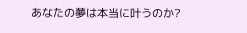あなたの夢は本当に叶うのか?